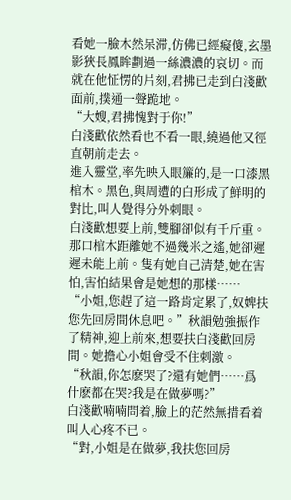看她一臉木然呆滞,仿佛已經癡傻,玄墨影狹長鳳眸劃過一絲濃濃的哀切。而就在他怔愣的片刻,君拂已走到白淺歡面前,撲通一聲跪地。
“大嫂,君拂愧對于你!”
白淺歡依然看也不看一眼,繞過他又徑直朝前走去。
進入靈堂,率先映入眼簾的,是一口漆黑棺木。黑色,與周遭的白形成了鮮明的對比,叫人覺得分外刺眼。
白淺歡想要上前,雙腳卻似有千斤重。那口棺木距離她不過幾米之遙,她卻遲遲未能上前。隻有她自己清楚,她在害怕,害怕結果會是她想的那樣……
“小姐,您趕了這一路肯定累了,奴婢扶您先回房間休息吧。”秋韻勉強振作了精神,迎上前來,想要扶白淺歡回房間。她擔心小姐會受不住刺激。
“秋韻,你怎麽哭了?還有她們……爲什麽都在哭?我是在做夢嗎?”
白淺歡喃喃問着,臉上的茫然無措看着叫人心疼不已。
“對,小姐是在做夢,我扶您回房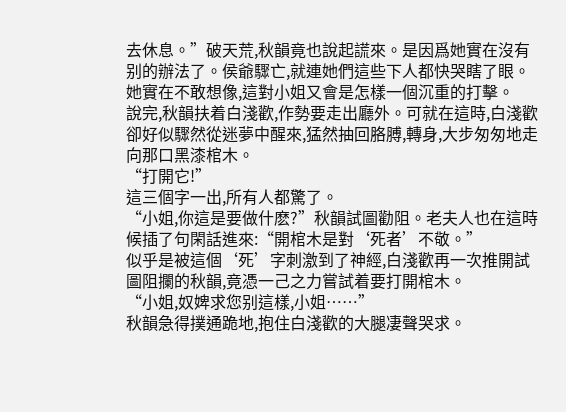去休息。”破天荒,秋韻竟也說起謊來。是因爲她實在沒有别的辦法了。侯爺驟亡,就連她們這些下人都快哭瞎了眼。她實在不敢想像,這對小姐又會是怎樣一個沉重的打擊。
說完,秋韻扶着白淺歡,作勢要走出廳外。可就在這時,白淺歡卻好似驟然從迷夢中醒來,猛然抽回胳膊,轉身,大步匆匆地走向那口黑漆棺木。
“打開它!”
這三個字一出,所有人都驚了。
“小姐,你這是要做什麽?”秋韻試圖勸阻。老夫人也在這時候插了句閑話進來:“開棺木是對‘死者’不敬。”
似乎是被這個‘死’字刺激到了神經,白淺歡再一次推開試圖阻攔的秋韻,竟憑一己之力嘗試着要打開棺木。
“小姐,奴婢求您别這樣,小姐……”
秋韻急得撲通跪地,抱住白淺歡的大腿凄聲哭求。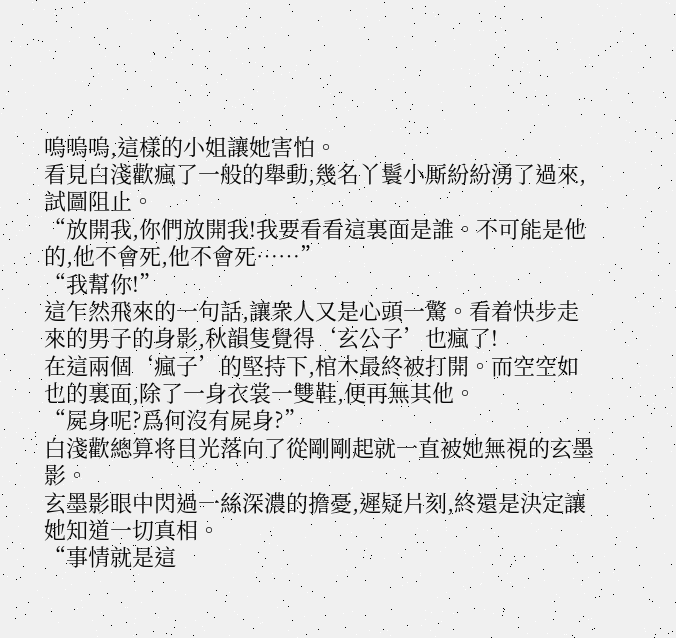嗚嗚嗚,這樣的小姐讓她害怕。
看見白淺歡瘋了一般的舉動,幾名丫鬟小厮紛紛湧了過來,試圖阻止。
“放開我,你們放開我!我要看看這裏面是誰。不可能是他的,他不會死,他不會死……”
“我幫你!”
這乍然飛來的一句話,讓衆人又是心頭一驚。看着快步走來的男子的身影,秋韻隻覺得‘玄公子’也瘋了!
在這兩個‘瘋子’的堅持下,棺木最終被打開。而空空如也的裏面,除了一身衣裳一雙鞋,便再無其他。
“屍身呢?爲何沒有屍身?”
白淺歡總算将目光落向了從剛剛起就一直被她無視的玄墨影。
玄墨影眼中閃過一絲深濃的擔憂,遲疑片刻,終還是決定讓她知道一切真相。
“事情就是這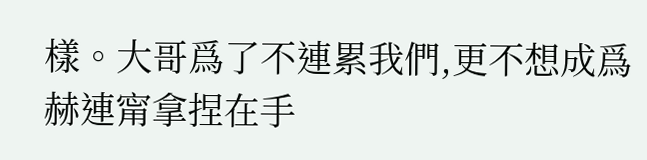樣。大哥爲了不連累我們,更不想成爲赫連甯拿捏在手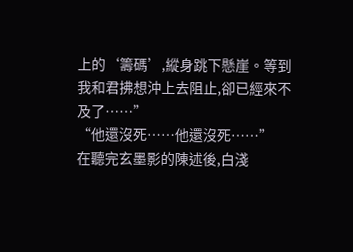上的‘籌碼’,縱身跳下懸崖。等到我和君拂想沖上去阻止,卻已經來不及了……”
“他還沒死……他還沒死……”
在聽完玄墨影的陳述後,白淺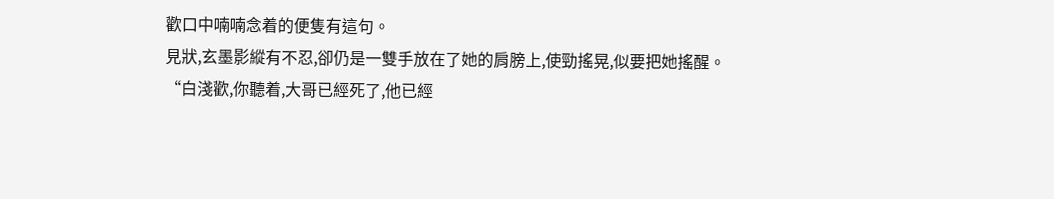歡口中喃喃念着的便隻有這句。
見狀,玄墨影縱有不忍,卻仍是一雙手放在了她的肩膀上,使勁搖晃,似要把她搖醒。
“白淺歡,你聽着,大哥已經死了,他已經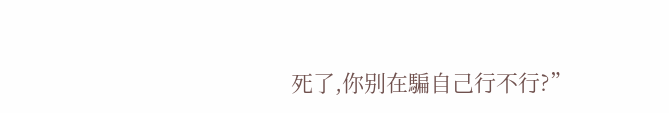死了,你别在騙自己行不行?”